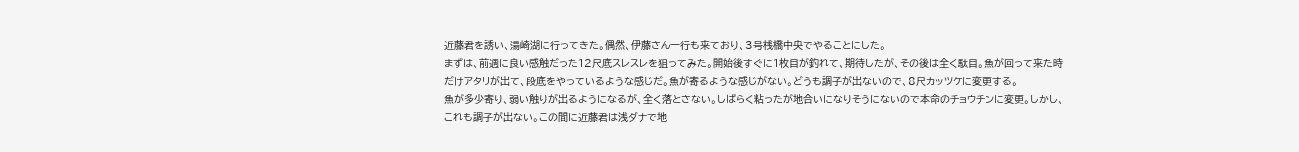近藤君を誘い、湯崎湖に行ってきた。偶然、伊藤さん一行も来ており、3号桟橋中央でやることにした。
まずは、前週に良い感触だった12尺底スレスレを狙ってみた。開始後すぐに1枚目が釣れて、期待したが、その後は全く駄目。魚が回って来た時だけアタリが出て、段底をやっているような感じだ。魚が寄るような感じがない。どうも調子が出ないので、8尺カッツケに変更する。
魚が多少寄り、弱い触りが出るようになるが、全く落とさない。しばらく粘ったが地合いになりそうにないので本命のチョウチンに変更。しかし、これも調子が出ない。この間に近藤君は浅ダナで地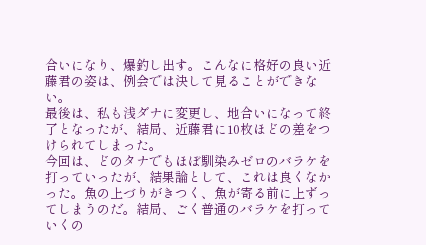合いになり、爆釣し出す。こんなに格好の良い近藤君の姿は、例会では決して見ることができない。
最後は、私も浅ダナに変更し、地合いになって終了となったが、結局、近藤君に10枚ほどの差をつけられてしまった。
今回は、どのタナでもほぼ馴染みゼロのバラケを打っていったが、結果論として、これは良くなかった。魚の上づりがきつく、魚が寄る前に上ずってしまうのだ。結局、ごく普通のバラケを打っていくの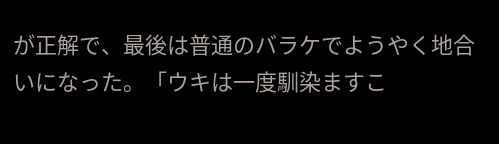が正解で、最後は普通のバラケでようやく地合いになった。「ウキは一度馴染ますこ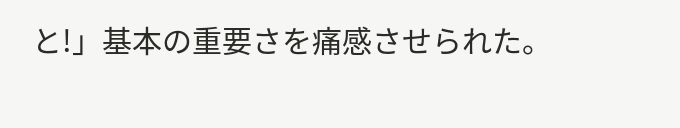と!」基本の重要さを痛感させられた。